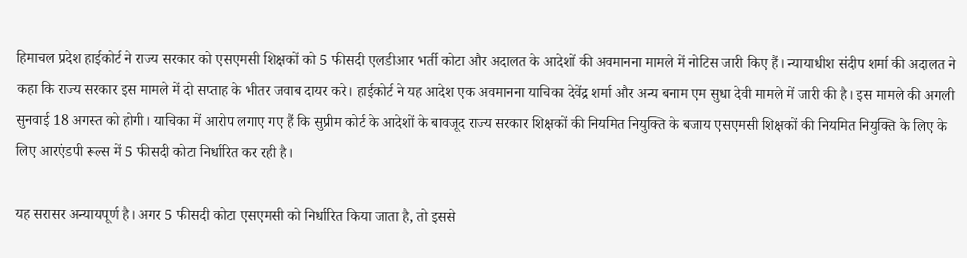हिमाचल प्रदेश हाईकोर्ट ने राज्य सरकार को एसएमसी शिक्षकों को 5 फीसदी एलडीआर भर्ती कोटा और अदालत के आदेशों की अवमानना मामले में नोटिस जारी किए हैं। न्यायाधीश संदीप शर्मा की अदालत ने कहा कि राज्य सरकार इस मामले में दो सप्ताह के भीतर जवाब दायर करे। हाईकोर्ट ने यह आदेश एक अवमानना याचिका देवेंद्र शर्मा और अन्य बनाम एम सुधा देवी मामले में जारी की है। इस मामले की अगली सुनवाई 18 अगस्त को होगी। याचिका में आरोप लगाए गए हैं कि सुप्रीम कोर्ट के आदेशों के बावजूद राज्य सरकार शिक्षकों की नियमित नियुक्ति के बजाय एसएमसी शिक्षकों की नियमित नियुक्ति के लिए के लिए आरएंडपी रूल्स में 5 फीसदी कोटा निर्धारित कर रही है।

यह सरासर अन्यायपूर्ण है। अगर 5 फीसदी कोटा एसएमसी को निर्धारित किया जाता है, तो इससे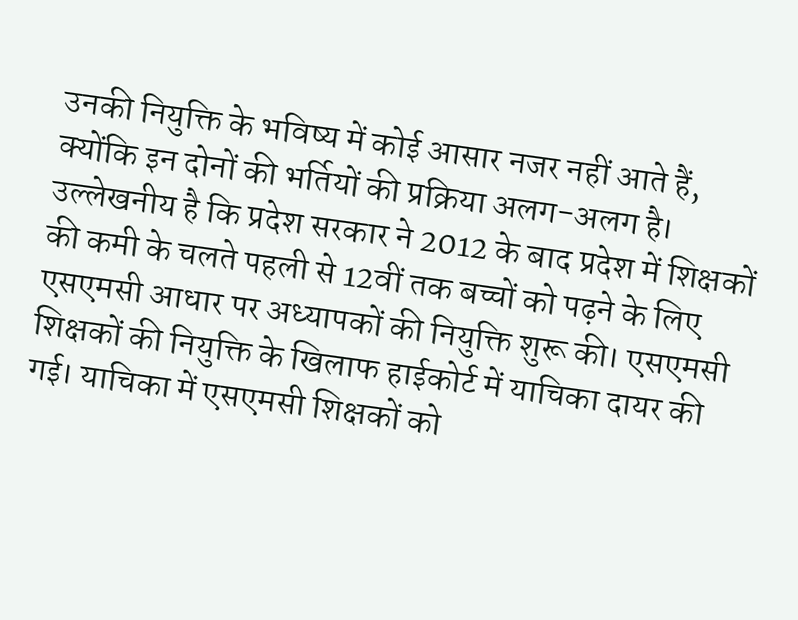उनकी नियुक्ति के भविष्य में कोई आसार नजर नहीं आते हैं, क्योंकि इन दोनों की भर्तियों की प्रक्रिया अलग-अलग है। उल्लेखनीय है कि प्रदेश सरकार ने 2012 के बाद प्रदेश में शिक्षकों की कमी के चलते पहली से 12वीं तक बच्चों को पढ़ने के लिए एसएमसी आधार पर अध्यापकों की नियुक्ति शुरू की। एसएमसी शिक्षकों की नियुक्ति के खिलाफ हाईकोर्ट में याचिका दायर की गई। याचिका में एसएमसी शिक्षकों को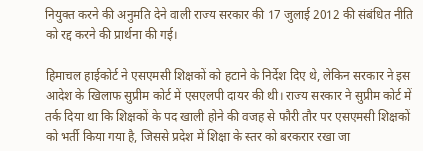नियुक्त करने की अनुमति देने वाली राज्य सरकार की 17 जुलाई 2012 की संबंधित नीति को रद्द करने की प्रार्थना की गई।

हिमाचल हाईकोर्ट ने एसएमसी शिक्षकों को हटाने के निर्देश दिए थे, लेकिन सरकार ने इस आदेश के खिलाफ सुप्रीम कोर्ट में एसएलपी दायर की थी। राज्य सरकार ने सुप्रीम कोर्ट में तर्क दिया था कि शिक्षकों के पद खाली होने की वजह से फौरी तौर पर एसएमसी शिक्षकों को भर्ती किया गया है, जिससे प्रदेश में शिक्षा के स्तर को बरकरार रखा जा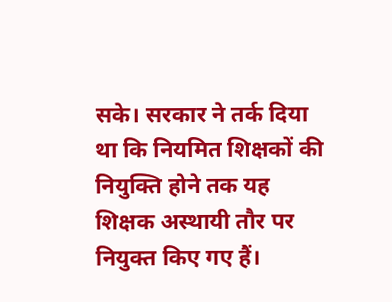सके। सरकार ने तर्क दिया था कि नियमित शिक्षकों की नियुक्ति होने तक यह शिक्षक अस्थायी तौर पर नियुक्त किए गए हैं।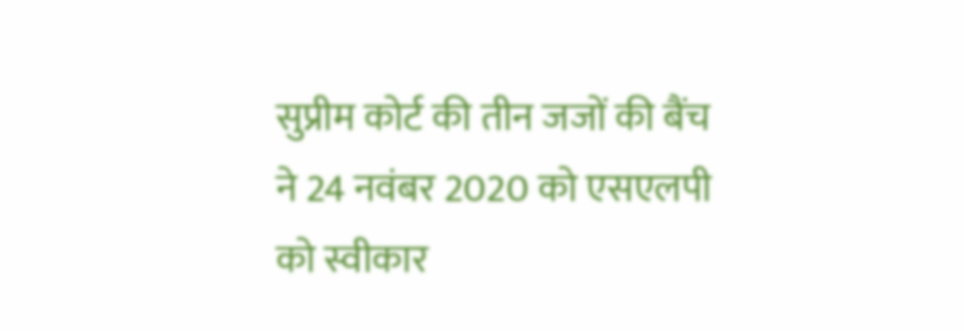सुप्रीम कोर्ट की तीन जजों की बैंच ने 24 नवंबर 2020 को एसएलपी को स्वीकार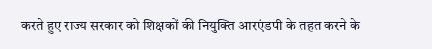करते हुए राज्य सरकार को शिक्षकों की नियुक्ति आरएंडपी के तहत करने के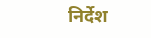निर्देश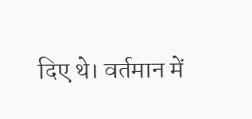दिए थे। वर्तमान में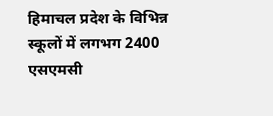हिमाचल प्रदेश के विभिन्न स्कूलों में लगभग 2400 एसएमसी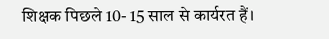शिक्षक पिछले 10- 15 साल से कार्यरत हैं।